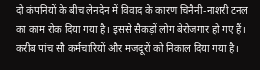दो कंपनियों के बीच लेनदेन में विवाद के कारण चिनैनी-नाशरी टनल का काम रोक दिया गया है। इससे सैकड़ों लोग बेरोजगार हो गए हैं। करीब पांच सौ कर्मचारियों और मजदूरों को निकाल दिया गया है।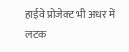हाईवे प्रोजेक्ट भी अधर में लटक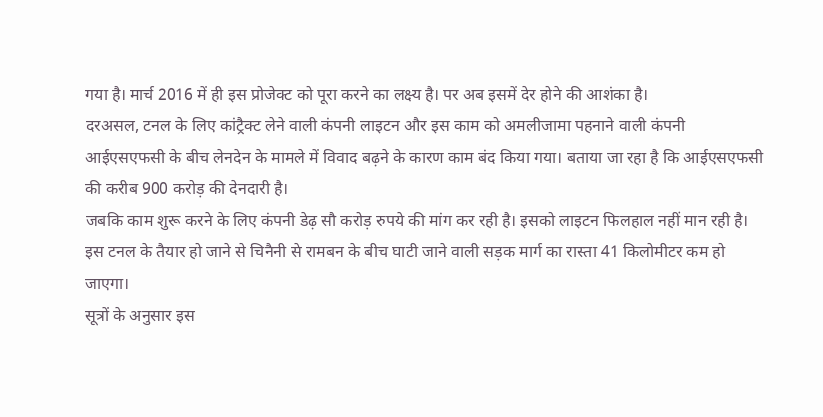गया है। मार्च 2016 में ही इस प्रोजेक्ट को पूरा करने का लक्ष्य है। पर अब इसमें देर होने की आशंका है।
दरअसल, टनल के लिए कांट्रैक्ट लेने वाली कंपनी लाइटन और इस काम को अमलीजामा पहनाने वाली कंपनी आईएसएफसी के बीच लेनदेन के मामले में विवाद बढ़ने के कारण काम बंद किया गया। बताया जा रहा है कि आईएसएफसी की करीब 900 करोड़ की देनदारी है।
जबकि काम शुरू करने के लिए कंपनी डेढ़ सौ करोड़ रुपये की मांग कर रही है। इसको लाइटन फिलहाल नहीं मान रही है। इस टनल के तैयार हो जाने से चिनैनी से रामबन के बीच घाटी जाने वाली सड़क मार्ग का रास्ता 41 किलोमीटर कम हो जाएगा।
सूत्रों के अनुसार इस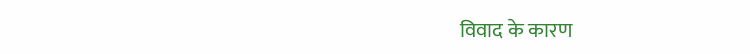विवाद के कारण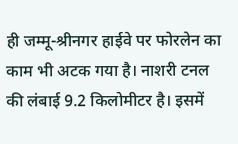ही जम्मू-श्रीनगर हाईवे पर फोरलेन का काम भी अटक गया है। नाशरी टनल की लंबाई 9.2 किलोमीटर है। इसमें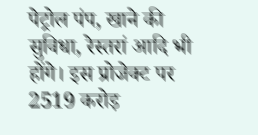पेट्रोल पंप, खाने की सुविधा, रेस्तरां आदि भी होंगे। इस प्रोजेक्ट पर 2519 करोड़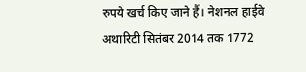रुपये खर्च किए जाने हैं। नेशनल हाईवे अथारिटी सितंबर 2014 तक 1772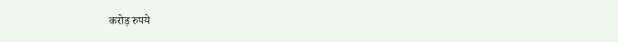करोड़ रुपये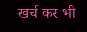खर्च कर भी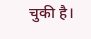चुकी है।